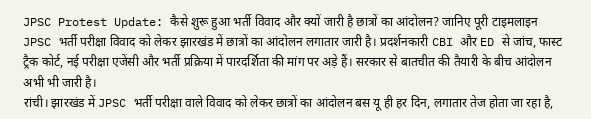JPSC Protest Update: कैसे शुरू हुआ भर्ती विवाद और क्यों जारी है छात्रों का आंदोलन? जानिए पूरी टाइमलाइन
JPSC भर्ती परीक्षा विवाद को लेकर झारखंड में छात्रों का आंदोलन लगातार जारी है। प्रदर्शनकारी CBI और ED से जांच, फास्ट ट्रैक कोर्ट, नई परीक्षा एजेंसी और भर्ती प्रक्रिया में पारदर्शिता की मांग पर अड़े हैं। सरकार से बातचीत की तैयारी के बीच आंदोलन अभी भी जारी है।
रांची। झारखंड में JPSC भर्ती परीक्षा वाले विवाद को लेकर छात्रों का आंदोलन बस यू ही हर दिन, लगातार तेज होता जा रहा है,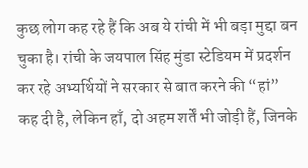कुछ लोग कह रहे हैं कि अब ये रांची में भी बड़ा मुद्दा बन चुका है। रांची के जयपाल सिंह मुंडा स्टेडियम में प्रदर्शन कर रहे अभ्यर्थियों ने सरकार से बात करने की “हां” कह दी है, लेकिन हाँ, दो अहम शर्तें भी जोड़ी हैं, जिनके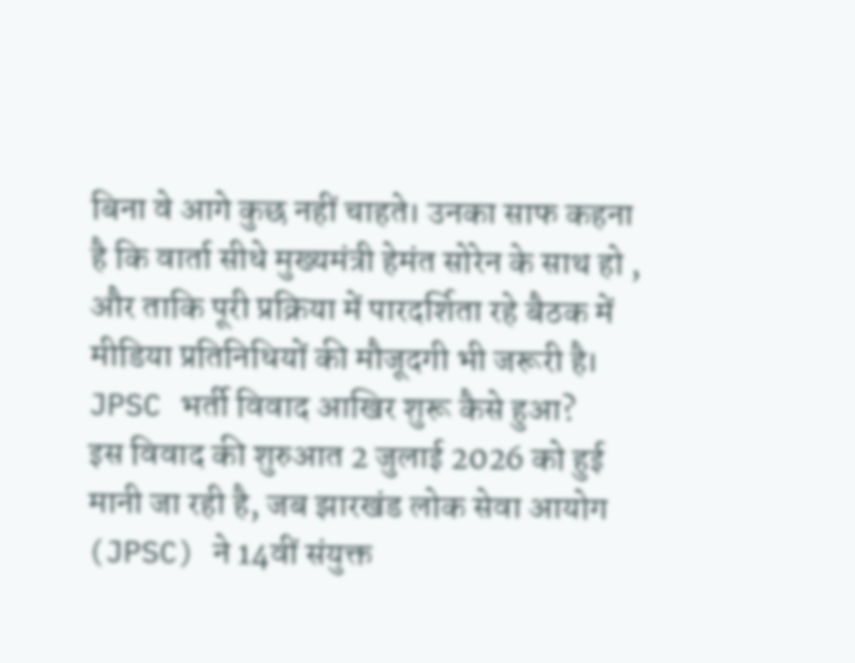बिना वे आगे कुछ नहीं चाहते। उनका साफ कहना है कि वार्ता सीधे मुख्यमंत्री हेमंत सोरेन के साथ हो , और ताकि पूरी प्रक्रिया में पारदर्शिता रहे बैठक में मीडिया प्रतिनिधियों की मौजूदगी भी जरूरी है।
JPSC भर्ती विवाद आखिर शुरू कैसे हुआ?
इस विवाद की शुरुआत 2 जुलाई 2026 को हुई मानी जा रही है, जब झारखंड लोक सेवा आयोग (JPSC) ने 14वीं संयुक्त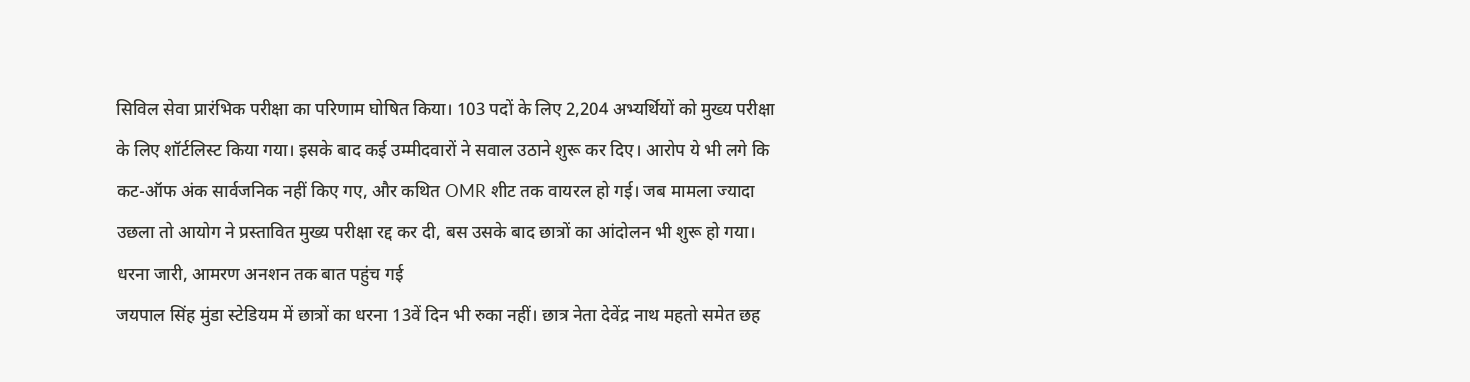सिविल सेवा प्रारंभिक परीक्षा का परिणाम घोषित किया। 103 पदों के लिए 2,204 अभ्यर्थियों को मुख्य परीक्षा के लिए शॉर्टलिस्ट किया गया। इसके बाद कई उम्मीदवारों ने सवाल उठाने शुरू कर दिए। आरोप ये भी लगे कि कट-ऑफ अंक सार्वजनिक नहीं किए गए, और कथित OMR शीट तक वायरल हो गई। जब मामला ज्यादा उछला तो आयोग ने प्रस्तावित मुख्य परीक्षा रद्द कर दी, बस उसके बाद छात्रों का आंदोलन भी शुरू हो गया।
धरना जारी, आमरण अनशन तक बात पहुंच गई
जयपाल सिंह मुंडा स्टेडियम में छात्रों का धरना 13वें दिन भी रुका नहीं। छात्र नेता देवेंद्र नाथ महतो समेत छह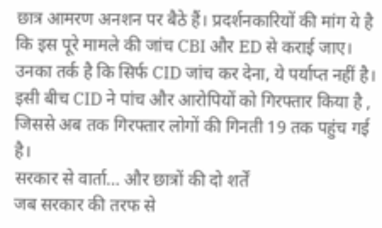छात्र आमरण अनशन पर बैठे हैं। प्रदर्शनकारियों की मांग ये है कि इस पूरे मामले की जांच CBI और ED से कराई जाए। उनका तर्क है कि सिर्फ CID जांच कर देना, ये पर्याप्त नहीं है। इसी बीच CID ने पांच और आरोपियों को गिरफ्तार किया है , जिससे अब तक गिरफ्तार लोगों की गिनती 19 तक पहुंच गई है।
सरकार से वार्ता… और छात्रों की दो शर्तें
जब सरकार की तरफ से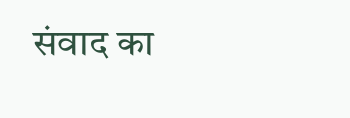संवाद का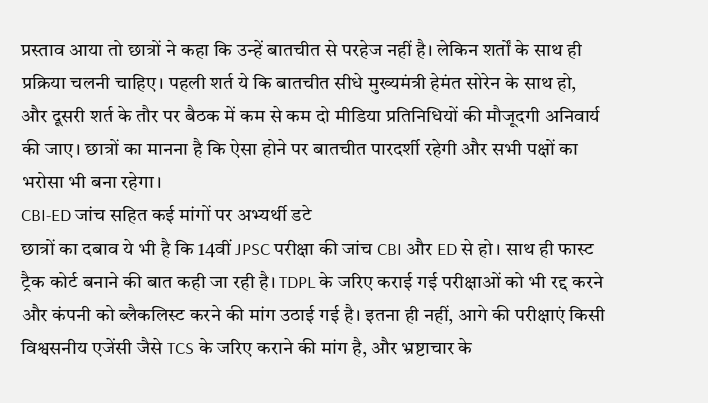प्रस्ताव आया तो छात्रों ने कहा कि उन्हें बातचीत से परहेज नहीं है। लेकिन शर्तों के साथ ही प्रक्रिया चलनी चाहिए। पहली शर्त ये कि बातचीत सीधे मुख्यमंत्री हेमंत सोरेन के साथ हो, और दूसरी शर्त के तौर पर बैठक में कम से कम दो मीडिया प्रतिनिधियों की मौजूदगी अनिवार्य की जाए। छात्रों का मानना है कि ऐसा होने पर बातचीत पारदर्शी रहेगी और सभी पक्षों का भरोसा भी बना रहेगा।
CBI-ED जांच सहित कई मांगों पर अभ्यर्थी डटे
छात्रों का दबाव ये भी है कि 14वीं JPSC परीक्षा की जांच CBI और ED से हो। साथ ही फास्ट ट्रैक कोर्ट बनाने की बात कही जा रही है। TDPL के जरिए कराई गई परीक्षाओं को भी रद्द करने और कंपनी को ब्लैकलिस्ट करने की मांग उठाई गई है। इतना ही नहीं, आगे की परीक्षाएं किसी विश्वसनीय एजेंसी जैसे TCS के जरिए कराने की मांग है, और भ्रष्टाचार के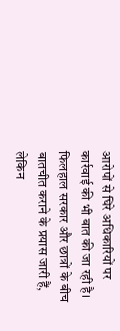आरोपों से घिरे अधिकारियों पर कार्रवाई की भी बात की जा रही है। फिलहाल सरकार और छात्रों के बीच बातचीत कराने के प्रयास जारी हैं, लेकिन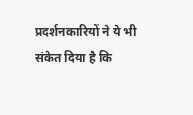प्रदर्शनकारियों ने ये भी संकेत दिया है कि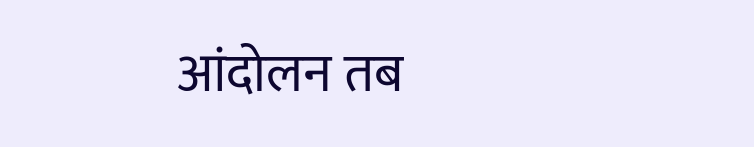आंदोलन तब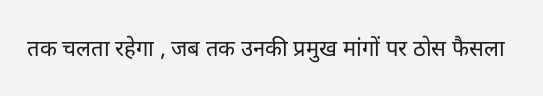तक चलता रहेगा , जब तक उनकी प्रमुख मांगों पर ठोस फैसला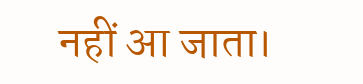नहीं आ जाता।